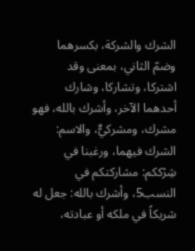الشرك والشركة، بكسرهما وضمّ الثاني، بمعنى وقد اشتركا، وتشاركا، وشارك أحدهما الآخر، وأشرك بالله، فهو مشرك، ومشركيٌّ، والاسم: الشرك فيهما، ورغبنا في شِرْككم: مشاركتكم في النسب5، وأشرك بالله: جعل له شريكاً في ملكه أو عبادته،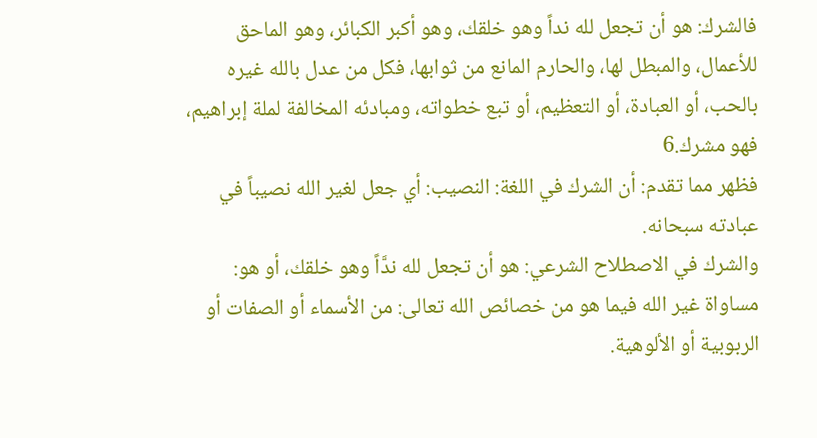فالشرك: هو أن تجعل لله نداً وهو خلقك، وهو أكبر الكبائر، وهو الماحق للأعمال، والمبطل لها، والحارم المانع من ثوابها، فكل من عدل بالله غيره بالحب، أو العبادة، أو التعظيم، أو تبع خطواته، ومبادئه المخالفة لملة إبراهيم، فهو مشرك.6
فظهر مما تقدم: أن الشرك في اللغة: النصيب: أي جعل لغير الله نصيباً في عبادته سبحانه.
والشرك في الاصطلاح الشرعي: هو أن تجعل لله ندَّاً وهو خلقك، أو هو: مساواة غير الله فيما هو من خصائص الله تعالى: من الأسماء أو الصفات أو الربوبية أو الألوهية.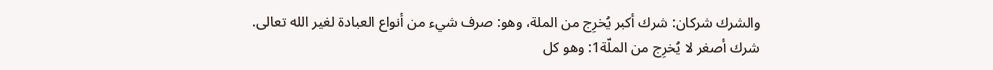والشرك شركان: شرك أكبر يُخرِج من الملة، وهو: صرف شيء من أنواع العبادة لغير الله تعالى.
شرك أصغر لا يُخرِج من الملّة1: وهو كل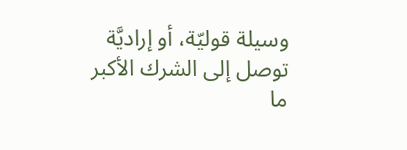وسيلة قوليّة، أو إراديَّة توصل إلى الشرك الأكبر ما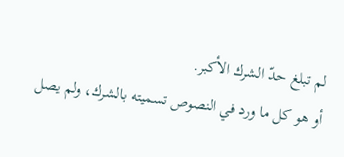لم تبلغ حدّ الشرك الأكبر.
أو هو كل ما ورد في النصوص تسميته بالشرك، ولم يصل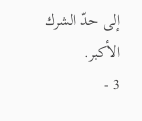إلى حدّ الشرك الأكبر.
3 -